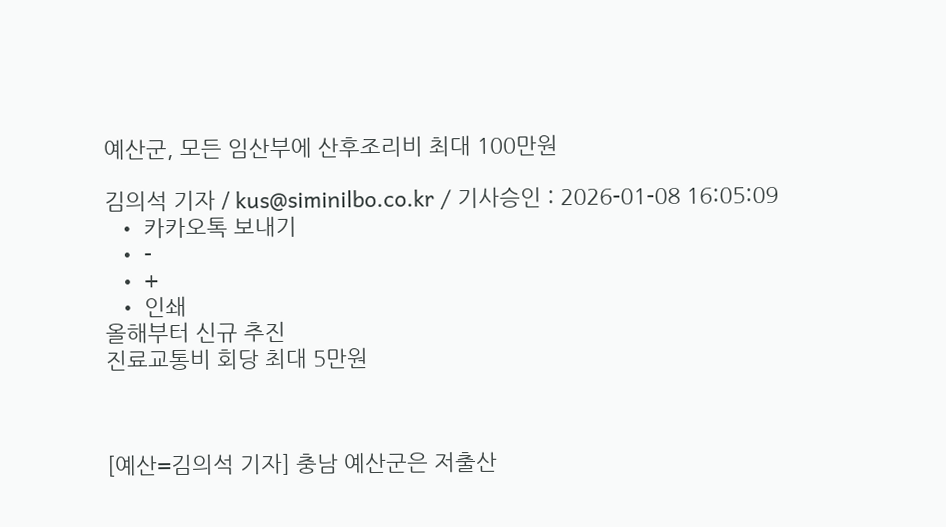예산군, 모든 임산부에 산후조리비 최대 100만원

김의석 기자 / kus@siminilbo.co.kr / 기사승인 : 2026-01-08 16:05:09
  • 카카오톡 보내기
  • -
  • +
  • 인쇄
올해부터 신규 추진
진료교통비 회당 최대 5만원



[예산=김의석 기자] 충남 예산군은 저출산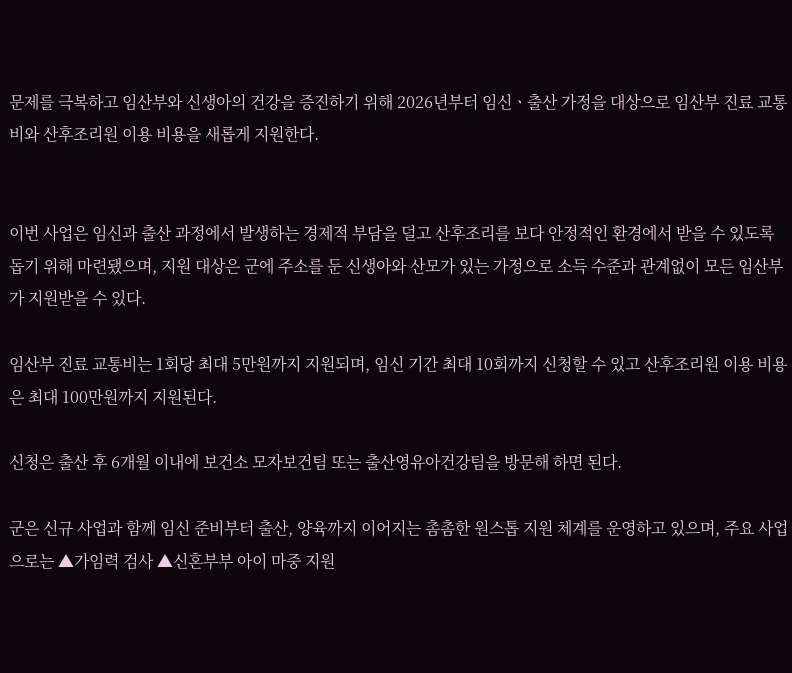문제를 극복하고 임산부와 신생아의 건강을 증진하기 위해 2026년부터 임신ㆍ출산 가정을 대상으로 임산부 진료 교통비와 산후조리원 이용 비용을 새롭게 지원한다.


이번 사업은 임신과 출산 과정에서 발생하는 경제적 부담을 덜고 산후조리를 보다 안정적인 환경에서 받을 수 있도록 돕기 위해 마련됐으며, 지원 대상은 군에 주소를 둔 신생아와 산모가 있는 가정으로 소득 수준과 관계없이 모든 임산부가 지원받을 수 있다.

임산부 진료 교통비는 1회당 최대 5만원까지 지원되며, 임신 기간 최대 10회까지 신청할 수 있고 산후조리원 이용 비용은 최대 100만원까지 지원된다.

신청은 출산 후 6개월 이내에 보건소 모자보건팀 또는 출산영유아건강팀을 방문해 하면 된다.

군은 신규 사업과 함께 임신 준비부터 출산, 양육까지 이어지는 촘촘한 원스톱 지원 체계를 운영하고 있으며, 주요 사업으로는 ▲가임력 검사 ▲신혼부부 아이 마중 지원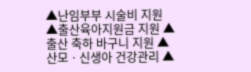▲난임부부 시술비 지원 ▲출산육아지원금 지원 ▲출산 축하 바구니 지원 ▲산모ㆍ신생아 건강관리 ▲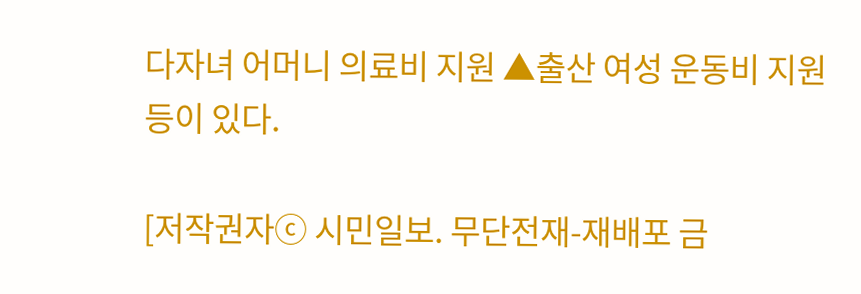다자녀 어머니 의료비 지원 ▲출산 여성 운동비 지원 등이 있다.

[저작권자ⓒ 시민일보. 무단전재-재배포 금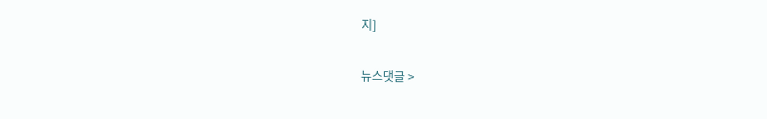지]

뉴스댓글 >